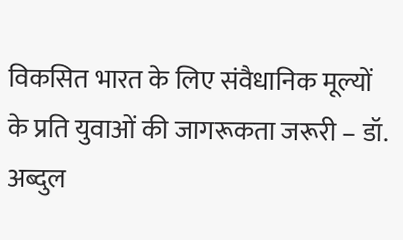विकसित भारत के लिए संवैधानिक मूल्यों के प्रति युवाओं की जागरूकता जरूरी – डॉ. अब्दुल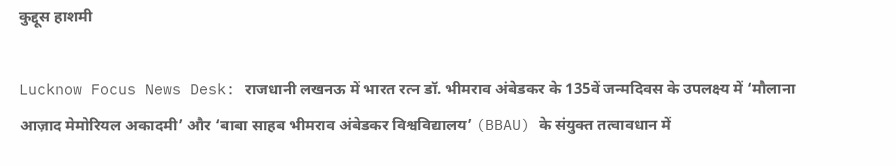कुद्दूस हाशमी

Lucknow Focus News Desk: राजधानी लखनऊ में भारत रत्न डॉ. भीमराव अंबेडकर के 135वें जन्मदिवस के उपलक्ष्य में ‘मौलाना आज़ाद मेमोरियल अकादमी’ और ‘बाबा साहब भीमराव अंबेडकर विश्वविद्यालय’ (BBAU) के संयुक्त तत्वावधान में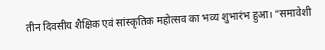तीन दिवसीय शैक्षिक एवं सांस्कृतिक महोत्सव का भव्य शुभारंभ हुआ। “समावेशी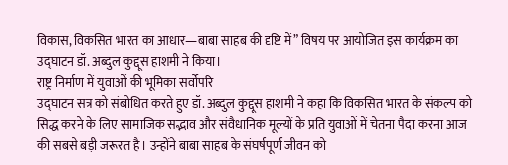विकास, विकसित भारत का आधार—बाबा साहब की दृष्टि में” विषय पर आयोजित इस कार्यक्रम का उद्घाटन डॉ. अब्दुल कुद्दूस हाशमी ने किया।
राष्ट्र निर्माण में युवाओं की भूमिका सर्वोपरि
उद्घाटन सत्र को संबोधित करते हुए डॉ. अब्दुल कुद्दूस हाशमी ने कहा कि विकसित भारत के संकल्प को सिद्ध करने के लिए सामाजिक सद्भाव और संवैधानिक मूल्यों के प्रति युवाओं में चेतना पैदा करना आज की सबसे बड़ी जरूरत है। उन्होंने बाबा साहब के संघर्षपूर्ण जीवन को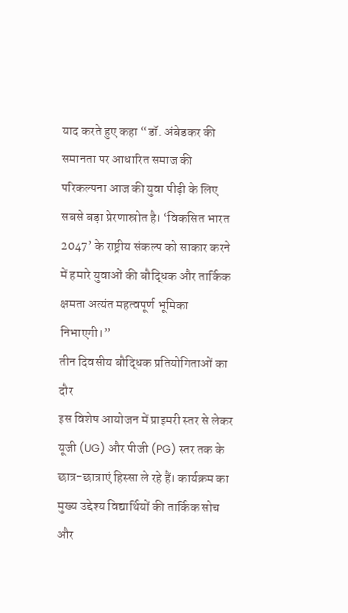याद करते हुए कहा “डॉ. अंबेडकर की समानता पर आधारित समाज की परिकल्पना आज की युवा पीढ़ी के लिए सबसे बड़ा प्रेरणास्रोत है। ‘विकसित भारत 2047’ के राष्ट्रीय संकल्प को साकार करने में हमारे युवाओं की बौद्धिक और तार्किक क्षमता अत्यंत महत्वपूर्ण भूमिका निभाएगी।”
तीन दिवसीय बौद्धिक प्रतियोगिताओं का दौर
इस विशेष आयोजन में प्राइमरी स्तर से लेकर यूजी (UG) और पीजी (PG) स्तर तक के छात्र-छात्राएं हिस्सा ले रहे हैं। कार्यक्रम का मुख्य उद्देश्य विद्यार्थियों की तार्किक सोच और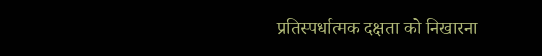प्रतिस्पर्धात्मक दक्षता को निखारना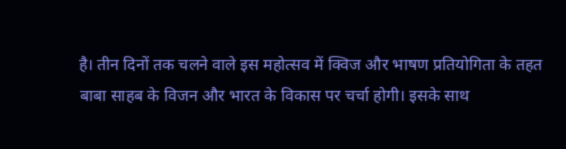है। तीन दिनों तक चलने वाले इस महोत्सव में क्विज और भाषण प्रतियोगिता के तहत बाबा साहब के विजन और भारत के विकास पर चर्चा होगी। इसके साथ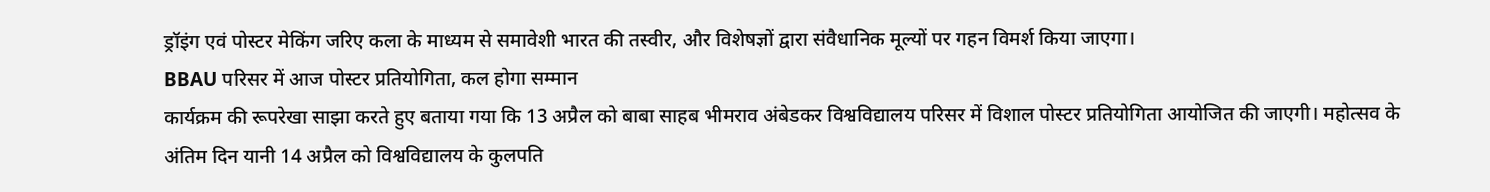ड्रॉइंग एवं पोस्टर मेकिंग जरिए कला के माध्यम से समावेशी भारत की तस्वीर, और विशेषज्ञों द्वारा संवैधानिक मूल्यों पर गहन विमर्श किया जाएगा।
BBAU परिसर में आज पोस्टर प्रतियोगिता, कल होगा सम्मान
कार्यक्रम की रूपरेखा साझा करते हुए बताया गया कि 13 अप्रैल को बाबा साहब भीमराव अंबेडकर विश्वविद्यालय परिसर में विशाल पोस्टर प्रतियोगिता आयोजित की जाएगी। महोत्सव के अंतिम दिन यानी 14 अप्रैल को विश्वविद्यालय के कुलपति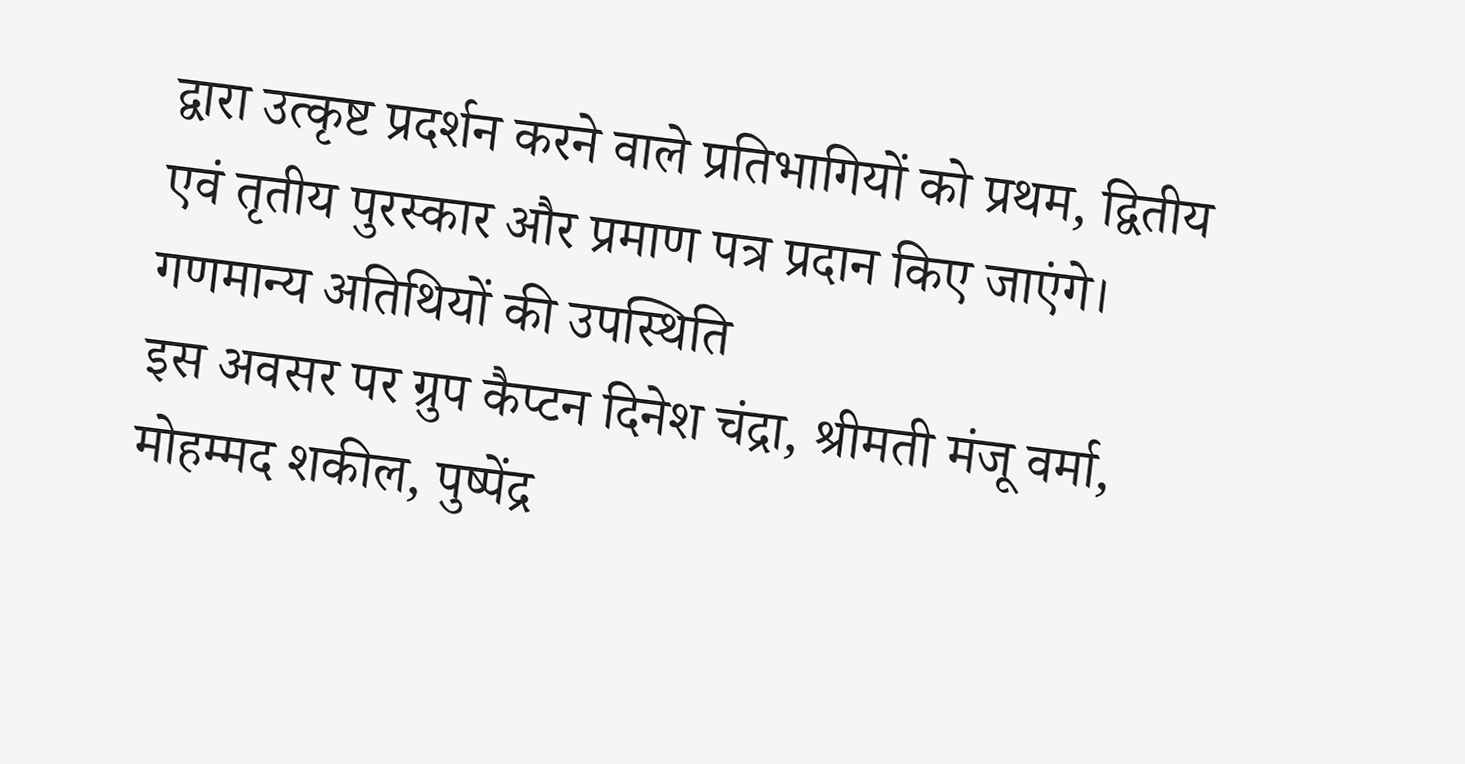द्वारा उत्कृष्ट प्रदर्शन करने वाले प्रतिभागियों को प्रथम, द्वितीय एवं तृतीय पुरस्कार और प्रमाण पत्र प्रदान किए जाएंगे।
गणमान्य अतिथियों की उपस्थिति
इस अवसर पर ग्रुप कैप्टन दिनेश चंद्रा, श्रीमती मंजू वर्मा, मोहम्मद शकील, पुष्पेंद्र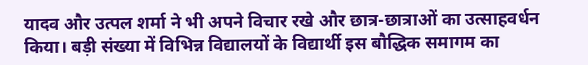यादव और उत्पल शर्मा ने भी अपने विचार रखे और छात्र-छात्राओं का उत्साहवर्धन किया। बड़ी संख्या में विभिन्न विद्यालयों के विद्यार्थी इस बौद्धिक समागम का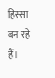हिस्सा बन रहे हैं।